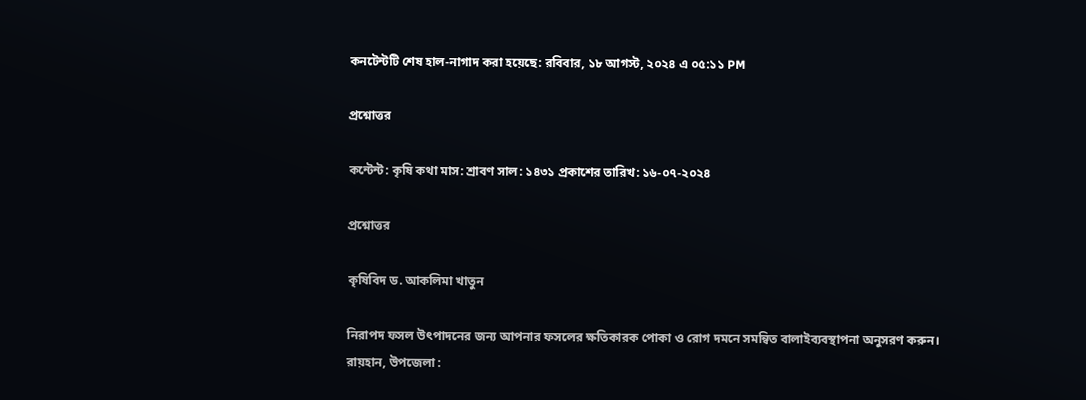কনটেন্টটি শেষ হাল-নাগাদ করা হয়েছে: রবিবার, ১৮ আগস্ট, ২০২৪ এ ০৫:১১ PM

প্রশ্নোত্তর

কন্টেন্ট: কৃষি কথা মাস: শ্রাবণ সাল: ১৪৩১ প্রকাশের তারিখ: ১৬-০৭-২০২৪

প্রশ্নোত্তর

কৃষিবিদ ড. আকলিমা খাতুন

নিরাপদ ফসল উৎপাদনের জন্য আপনার ফসলের ক্ষতিকারক পোকা ও রোগ দমনে সমন্বিত বালাইব্যবস্থাপনা অনুসরণ করুন।
রায়হান, উপজেলা :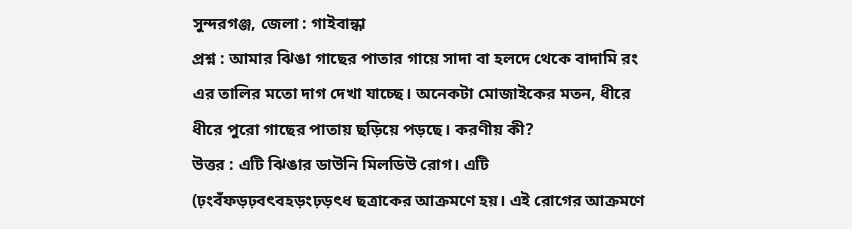সুন্দরগঞ্জ, জেলা : গাইবান্ধা
প্রশ্ন : আমার ঝিঙা গাছের পাতার গায়ে সাদা বা হলদে থেকে বাদামি রং এর তালির মতো দাগ দেখা যাচ্ছে। অনেকটা মোজাইকের মতন, ধীরে ধীরে পুরো গাছের পাতায় ছড়িয়ে পড়ছে। করণীয় কী?
উত্তর : এটি ঝিঙার ডাউনি মিলডিউ রোগ। এটি (ঢ়ংবঁফড়ঢ়বৎবহড়ংঢ়ড়ৎধ ছত্রাকের আক্রমণে হয়। এই রোগের আক্রমণে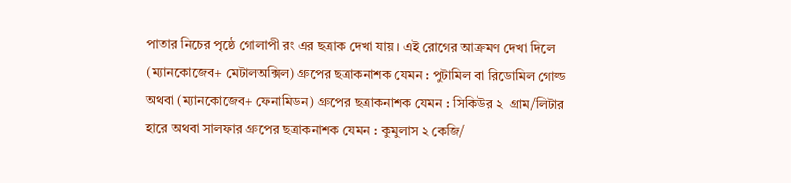পাতার নিচের পৃষ্ঠে গোলাপী রং এর ছত্রাক দেখা যায়। এই রোগের আক্রমণ দেখা দিলে (ম্যানকোজেব+ মেটালঅক্সিল) গ্রুপের ছত্রাকনাশক যেমন : পুটামিল বা রিডোমিল গোল্ড অথবা (ম্যানকোজেব+ ফেনামিডন) গ্রুপের ছত্রাকনাশক যেমন : সিকিউর ২  গ্রাম/লিটার হারে অথবা সালফার গ্রুপের ছত্রাকনাশক যেমন : কুমুলাস ২ কেজি/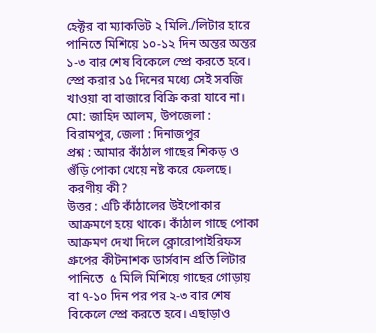হেক্টর বা ম্যাকভিট ২ মিলি./লিটার হারে পানিতে মিশিয়ে ১০-১২ দিন অন্তর অন্তর ১-৩ বার শেষ বিকেলে স্প্রে করতে হবে। স্প্রে করার ১৫ দিনের মধ্যে সেই সবজি খাওয়া বা বাজারে বিক্রি করা যাবে না।
মো: জাহিদ আলম, উপজেলা : বিরামপুর, জেলা : দিনাজপুর
প্রশ্ন : আমার কাঁঠাল গাছের শিকড় ও গুঁড়ি পোকা খেয়ে নষ্ট করে ফেলছে। করণীয় কী?
উত্তর : এটি কাঁঠালের উইপোকার আক্রমণে হয়ে থাকে। কাঁঠাল গাছে পোকা আক্রমণ দেখা দিলে ক্লোরোপাইরিফস গ্রুপের কীটনাশক ডার্সবান প্রতি লিটার পানিতে  ৫ মিলি মিশিয়ে গাছের গোড়ায় বা ৭-১০ দিন পর পর ২-৩ বার শেষ বিকেলে স্প্রে করতে হবে। এছাড়াও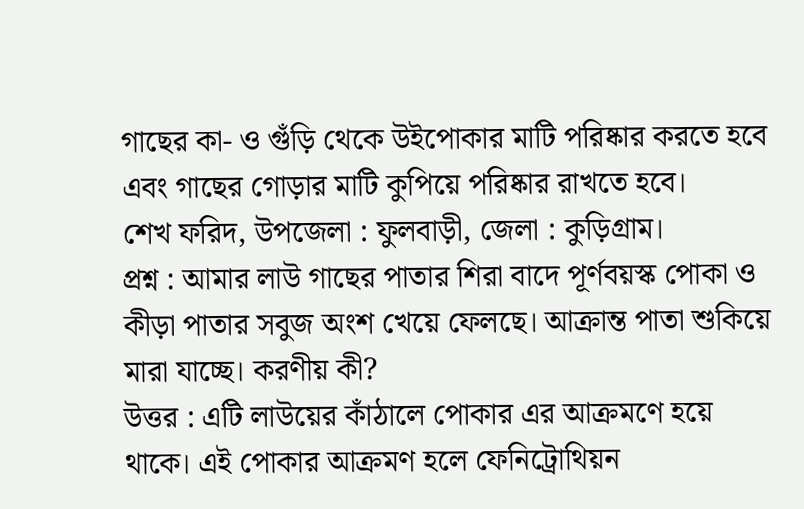গাছের কা- ও গুঁড়ি থেকে উইপোকার মাটি পরিষ্কার করতে হবে এবং গাছের গোড়ার মাটি কুপিয়ে পরিষ্কার রাখতে হবে।
শেখ ফরিদ, উপজেলা : ফুলবাড়ী, জেলা : কুড়িগ্রাম।
প্রশ্ন : আমার লাউ গাছের পাতার শিরা বাদে পূর্ণবয়স্ক পোকা ও কীড়া পাতার সবুজ অংশ খেয়ে ফেলছে। আক্রান্ত পাতা শুকিয়ে মারা যাচ্ছে। করণীয় কী?
উত্তর : এটি লাউয়ের কাঁঠালে পোকার এর আক্রমণে হয়ে থাকে। এই পোকার আক্রমণ হলে ফেনিট্রোথিয়ন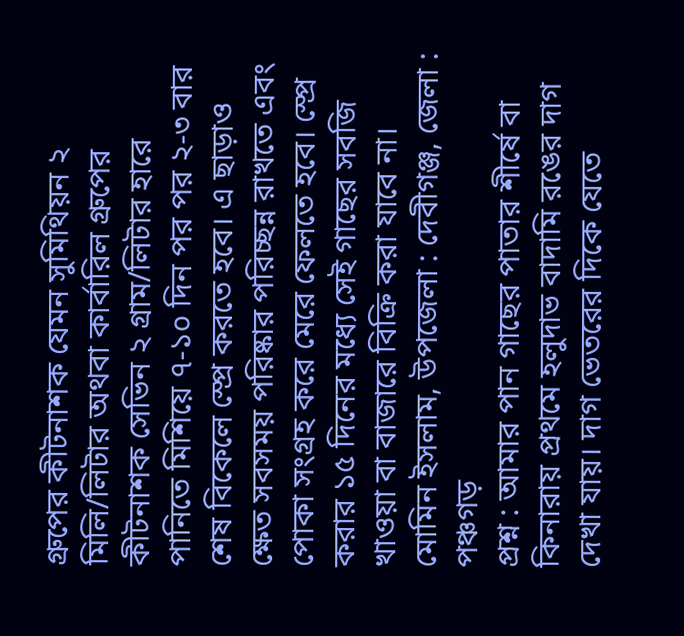গ্রুপের কীটনাশক যেমন সুমিথিয়ন ২ মিলি/লিটার অথবা কার্বারিল গ্রুপের কীটনাশক সেভিন ২ গ্রাম/লিটার হারে পানিতে মিশিয়ে ৭-১০ দিন পর পর ২-৩ বার শেষ বিকেলে স্প্রে করতে হবে। এ ছাড়াও ক্ষেত সবসময় পরিষ্কার পরিচ্ছন্ন রাখতে এবং পোকা সংগ্রহ করে মেরে ফেলতে হবে। স্প্রে করার ১৫ দিনের মধ্যে সেই গাছের সবজি খাওয়া বা বাজারে বিক্রি করা যাবে না।
মোমিন ইসলাম, উপজেলা : দেবীগঞ্জ, জেলা : পঞ্চগড়
প্রশ্ন : আমার পান গাছের পাতার শীর্ষে বা কিনারায় প্রথমে হলুদাভ বাদামি রঙের দাগ দেখা যায়। দাগ ভেতরের দিকে যেতে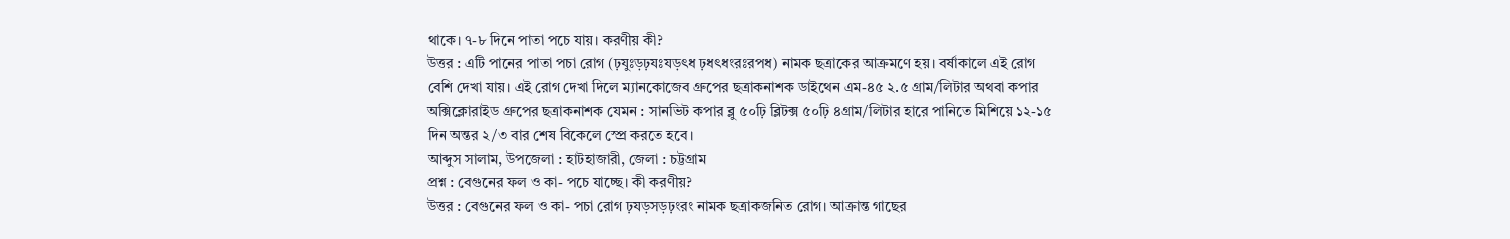থাকে। ৭-৮ দিনে পাতা পচে যায়। করণীয় কী?
উত্তর : এটি পানের পাতা পচা রোগ (ঢ়যুঃড়ঢ়যঃযড়ৎধ ঢ়ধৎধংরঃরপধ) নামক ছত্রাকের আক্রমণে হয়। বর্ষাকালে এই রোগ বেশি দেখা যায়। এই রোগ দেখা দিলে ম্যানকোজেব গ্রুপের ছত্রাকনাশক ডাইথেন এম-৪৫ ২.৫ গ্রাম/লিটার অথবা কপার অক্সিক্লোরাইড গ্রুপের ছত্রাকনাশক যেমন : সানভিট কপার ব্লু ৫০ঢ়ি ব্লিটক্স ৫০ঢ়ি ৪গ্রাম/লিটার হারে পানিতে মিশিয়ে ১২-১৫ দিন অন্তর ২/৩ বার শেষ বিকেলে স্প্রে করতে হবে।
আব্দুস সালাম, উপজেলা : হাটহাজারী, জেলা : চট্টগ্রাম
প্রশ্ন : বেগুনের ফল ও কা- পচে যাচ্ছে। কী করণীয়?
উত্তর : বেগুনের ফল ও কা- পচা রোগ ঢ়যড়সড়ঢ়ংরং নামক ছত্রাকজনিত রোগ। আক্রান্ত গাছের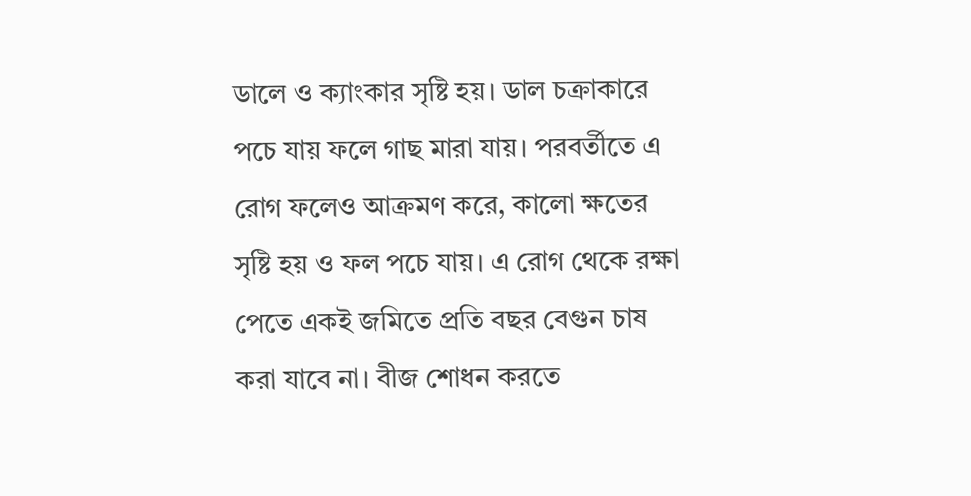ডালে ও ক্যাংকার সৃষ্টি হয়। ডাল চক্রাকারে পচে যায় ফলে গাছ মারা যায়। পরবর্তীতে এ রোগ ফলেও আক্রমণ করে, কালো ক্ষতের সৃষ্টি হয় ও ফল পচে যায়। এ রোগ থেকে রক্ষা পেতে একই জমিতে প্রতি বছর বেগুন চাষ করা যাবে না। বীজ শোধন করতে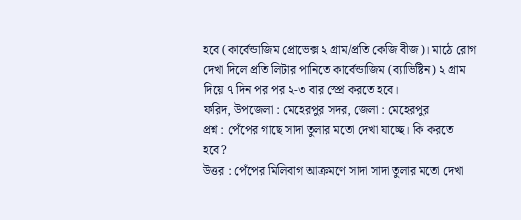হবে (কার্বেন্ডাজিম প্রোভেক্স ২ গ্রাম/প্রতি কেজি বীজ)। মাঠে রোগ দেখা দিলে প্রতি লিটার পানিতে কার্বেন্ডাজিম (ব্যাভিষ্টিন) ২ গ্রাম দিয়ে ৭ দিন পর পর ২-৩ বার স্প্রে করতে হবে।
ফরিদ, উপজেলা : মেহেরপুর সদর, জেলা : মেহেরপুর
প্রশ্ন : পেঁপের গাছে সাদা তুলার মতো দেখা যাচ্ছে। কি করতে হবে?
উত্তর : পেঁপের মিলিবাগ আক্রমণে সাদা সাদা তুলার মতো দেখা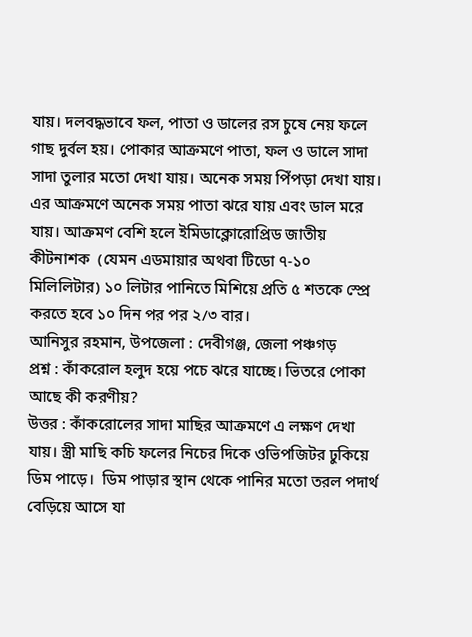যায়। দলবদ্ধভাবে ফল, পাতা ও ডালের রস চুষে নেয় ফলে গাছ দুর্বল হয়। পোকার আক্রমণে পাতা, ফল ও ডালে সাদা সাদা তুলার মতো দেখা যায়। অনেক সময় পিঁপড়া দেখা যায়। এর আক্রমণে অনেক সময় পাতা ঝরে যায় এবং ডাল মরে যায়। আক্রমণ বেশি হলে ইমিডাক্লোরোপ্রিড জাতীয় কীটনাশক  (যেমন এডমায়ার অথবা টিডো ৭-১০ মিলিলিটার) ১০ লিটার পানিতে মিশিয়ে প্রতি ৫ শতকে স্প্রে করতে হবে ১০ দিন পর পর ২/৩ বার।
আনিসুর রহমান, উপজেলা : দেবীগঞ্জ, জেলা পঞ্চগড়
প্রশ্ন : কাঁকরোল হলুদ হয়ে পচে ঝরে যাচ্ছে। ভিতরে পোকা আছে কী করণীয়?
উত্তর : কাঁকরোলের সাদা মাছির আক্রমণে এ লক্ষণ দেখা যায়। স্ত্রী মাছি কচি ফলের নিচের দিকে ওভিপজিটর ঢুকিয়ে ডিম পাড়ে।  ডিম পাড়ার স্থান থেকে পানির মতো তরল পদার্থ  বেড়িয়ে আসে যা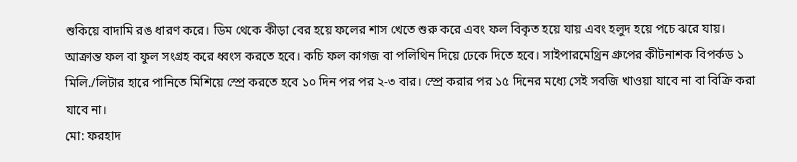শুকিয়ে বাদামি রঙ ধারণ করে। ডিম থেকে কীড়া বের হয়ে ফলের শাস খেতে শুরু করে এবং ফল বিকৃত হয়ে যায় এবং হলুদ হয়ে পচে ঝরে যায়। আক্রান্ত ফল বা ফুল সংগ্রহ করে ধ্বংস করতে হবে। কচি ফল কাগজ বা পলিথিন দিয়ে ঢেকে দিতে হবে। সাইপারমেথ্রিন গ্রুপের কীটনাশক বিপর্কড ১ মিলি./লিটার হারে পানিতে মিশিয়ে স্প্রে করতে হবে ১০ দিন পর পর ২-৩ বার। স্প্রে করার পর ১৫ দিনের মধ্যে সেই সবজি খাওয়া যাবে না বা বিক্রি করা যাবে না।
মো: ফরহাদ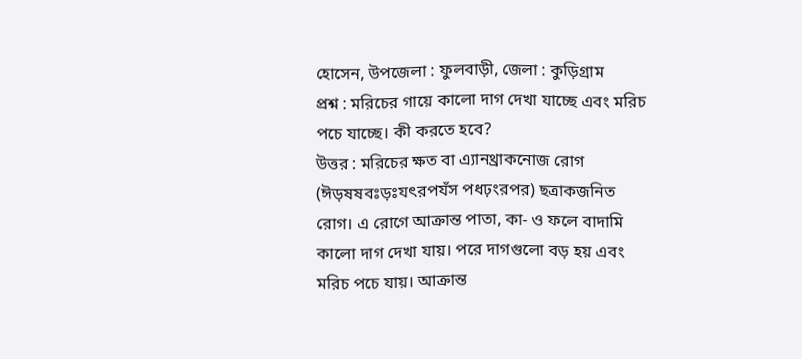হোসেন, উপজেলা : ফুলবাড়ী, জেলা : কুড়িগ্রাম
প্রশ্ন : মরিচের গায়ে কালো দাগ দেখা যাচ্ছে এবং মরিচ পচে যাচ্ছে। কী করতে হবে?
উত্তর : মরিচের ক্ষত বা এ্যানথ্রাকনোজ রোগ (ঈড়ষষবঃড়ঃযৎরপযঁস পধঢ়ংরপর) ছত্রাকজনিত রোগ। এ রোগে আক্রান্ত পাতা, কা- ও ফলে বাদামি কালো দাগ দেখা যায়। পরে দাগগুলো বড় হয় এবং মরিচ পচে যায়। আক্রান্ত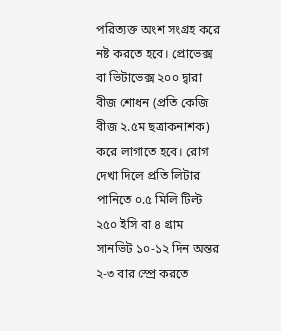পরিত্যক্ত অংশ সংগ্রহ করে নষ্ট করতে হবে। প্রোভেক্স বা ভিটাভেক্স ২০০ দ্বারা  বীজ শোধন (প্রতি কেজি বীজ ২.৫ম ছত্রাকনাশক) করে লাগাতে হবে। রোগ দেখা দিলে প্রতি লিটার পানিতে ০.৫ মিলি টিল্ট ২৫০ ইসি বা ৪ গ্রাম সানভিট ১০-১২ দিন অন্তর ২-৩ বার স্প্রে করতে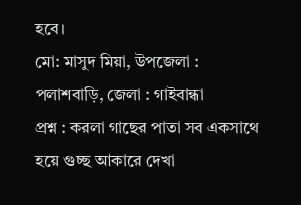হবে।
মো: মাসুদ মিয়া, উপজেলা : পলাশবাড়ি, জেলা : গাইবান্ধা
প্রশ্ন : করলা গাছের পাতা সব একসাথে হয়ে গুচ্ছ আকারে দেখা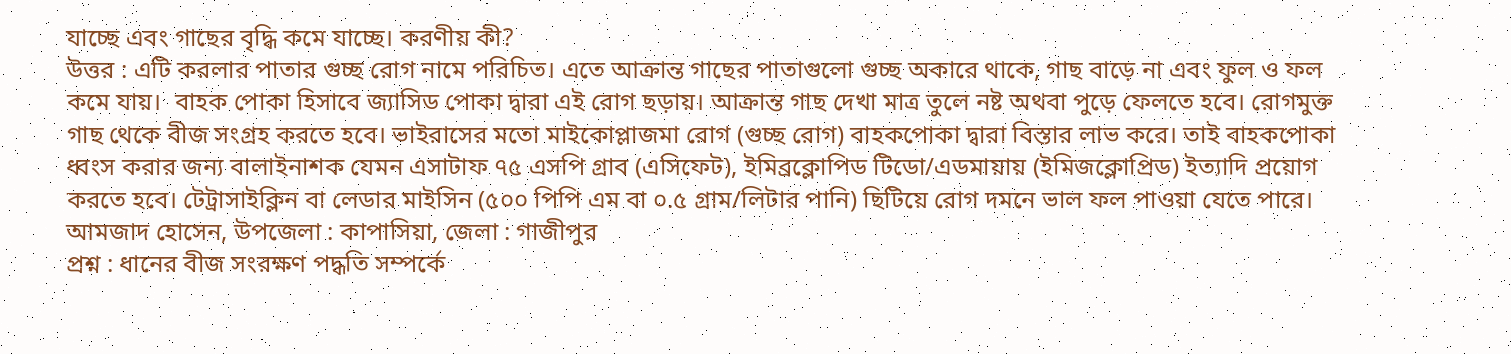যাচ্ছে এবং গাছের বৃদ্ধি কমে যাচ্ছে। করণীয় কী?
উত্তর : এটি করলার পাতার গুচ্ছ রোগ নামে পরিচিত। এতে আক্রান্ত গাছের পাতাগুলো গুচ্ছ অকারে থাকে, গাছ বাড়ে না এবং ফুল ও ফল কমে যায়।  বাহক পোকা হিসাবে জ্যাসিড পোকা দ্বারা এই রোগ ছড়ায়। আক্রান্ত গাছ দেখা মাত্র তুলে নষ্ট অথবা পুড়ে ফেলতে হবে। রোগমুক্ত গাছ থেকে বীজ সংগ্রহ করতে হবে। ভাইরাসের মতো মাইকোপ্লাজমা রোগ (গুচ্ছ রোগ) বাহকপোকা দ্বারা বিস্তার লাভ করে। তাই বাহকপোকা ধ্বংস করার জন্য বালাইনাশক যেমন এসাটাফ ৭৫ এসপি গ্রাব (এসিফেট), ইমিব্রক্লোপিড টিডো/এডমায়ায় (ইমিজক্লোপ্রিড) ইত্যাদি প্রয়োগ করতে হবে। টেট্রাসাইক্লিন বা লেডার মাইসিন (৫০০ পিপি এম বা ০.৫ গ্রাম/লিটার পানি) ছিটিয়ে রোগ দমনে ভাল ফল পাওয়া যেতে পারে।
আমজাদ হোসেন, উপজেলা : কাপাসিয়া, জেলা : গাজীপুর
প্রশ্ন : ধানের বীজ সংরক্ষণ পদ্ধতি সম্পর্কে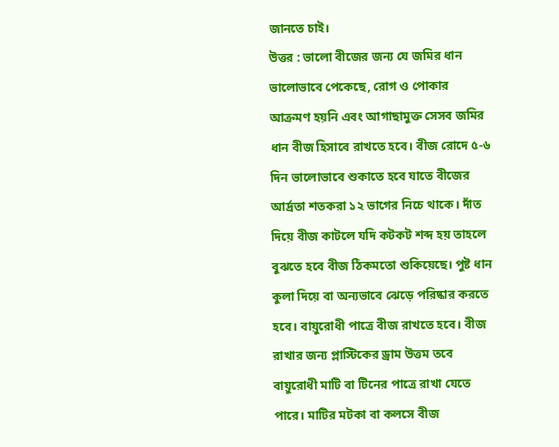জানতে চাই।
উত্তর : ভালো বীজের জন্য যে জমির ধান ভালোভাবে পেকেছে, রোগ ও পোকার আক্রমণ হয়নি এবং আগাছামুক্ত সেসব জমির ধান বীজ হিসাবে রাখতে হবে। বীজ রোদে ৫-৬ দিন ভালোভাবে শুকাতে হবে যাতে বীজের আর্দ্রতা শতকরা ১২ ভাগের নিচে থাকে। দাঁত দিয়ে বীজ কাটলে যদি কটকট শব্দ হয় তাহলে বুঝতে হবে বীজ ঠিকমতো শুকিয়েছে। পুষ্ট ধান কুলা দিয়ে বা অন্যভাবে ঝেড়ে পরিষ্কার করতে হবে। বায়ুরোধী পাত্রে বীজ রাখতে হবে। বীজ রাখার জন্য প্লাস্টিকের ড্রাম উত্তম তবে বায়ুরোধী মাটি বা টিনের পাত্রে রাখা যেতে পারে। মাটির মটকা বা কলসে বীজ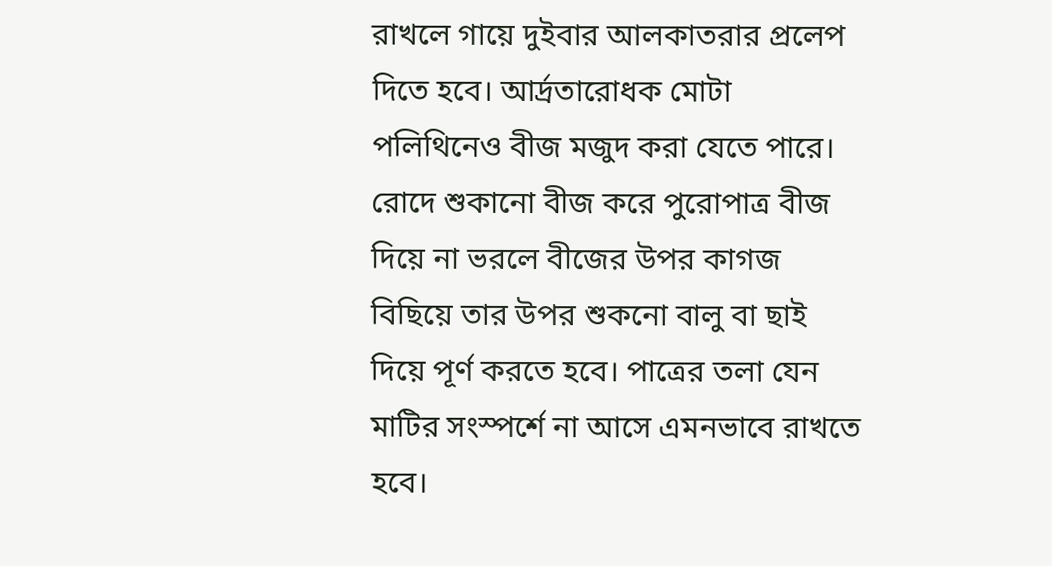রাখলে গায়ে দুইবার আলকাতরার প্রলেপ দিতে হবে। আর্দ্রতারোধক মোটা পলিথিনেও বীজ মজুদ করা যেতে পারে। রোদে শুকানো বীজ করে পুরোপাত্র বীজ দিয়ে না ভরলে বীজের উপর কাগজ বিছিয়ে তার উপর শুকনো বালু বা ছাই দিয়ে পূর্ণ করতে হবে। পাত্রের তলা যেন মাটির সংস্পর্শে না আসে এমনভাবে রাখতে হবে।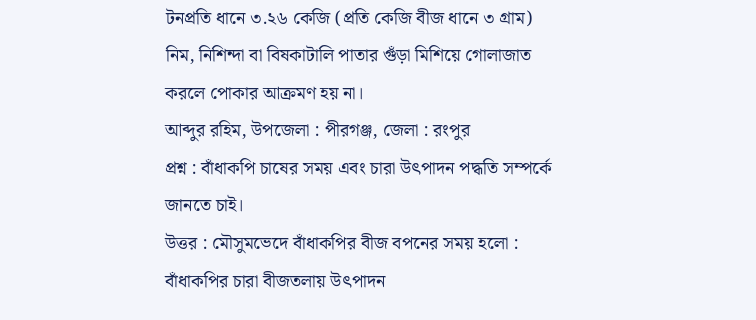টনপ্রতি ধানে ৩.২৬ কেজি (প্রতি কেজি বীজ ধানে ৩ গ্রাম) নিম, নিশিন্দা বা বিষকাটালি পাতার গুঁড়া মিশিয়ে গোলাজাত করলে পোকার আক্রমণ হয় না।
আব্দুর রহিম, উপজেলা : পীরগঞ্জ, জেলা : রংপুর
প্রশ্ন : বাঁধাকপি চাষের সময় এবং চারা উৎপাদন পদ্ধতি সম্পর্কে জানতে চাই।
উত্তর : মৌসুমভেদে বাঁধাকপির বীজ বপনের সময় হলো :
বাঁধাকপির চারা বীজতলায় উৎপাদন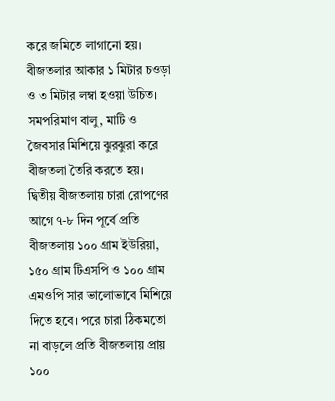করে জমিতে লাগানো হয়। বীজতলার আকার ১ মিটার চওড়া ও ৩ মিটার লম্বা হওয়া উচিত। সমপরিমাণ বালু, মাটি ও জৈবসার মিশিয়ে ঝুরঝুরা করে বীজতলা তৈরি করতে হয়। দ্বিতীয় বীজতলায় চারা রোপণের আগে ৭-৮ দিন পূর্বে প্রতি বীজতলায় ১০০ গ্রাম ইউরিয়া, ১৫০ গ্রাম টিএসপি ও ১০০ গ্রাম এমওপি সার ভালোভাবে মিশিয়ে দিতে হবে। পরে চারা ঠিকমতো না বাড়লে প্রতি বীজতলায় প্রায় ১০০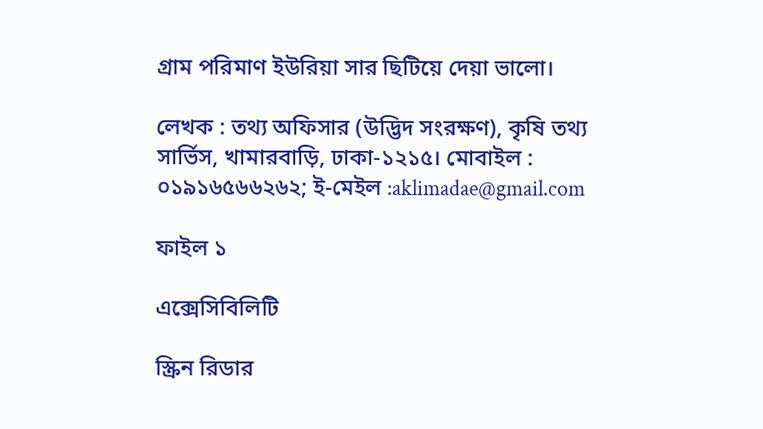গ্রাম পরিমাণ ইউরিয়া সার ছিটিয়ে দেয়া ভালো।

লেখক : তথ্য অফিসার (উদ্ভিদ সংরক্ষণ), কৃষি তথ্য সার্ভিস, খামারবাড়ি, ঢাকা-১২১৫। মোবাইল : ০১৯১৬৫৬৬২৬২; ই-মেইল :aklimadae@gmail.com

ফাইল ১

এক্সেসিবিলিটি

স্ক্রিন রিডার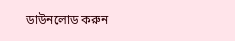ডাউনলোড করুন